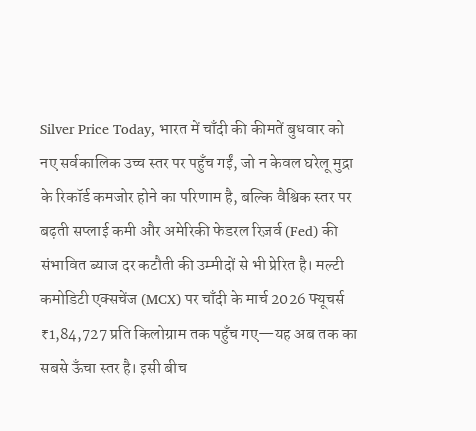Silver Price Today, भारत में चाँदी की कीमतें बुधवार को नए सर्वकालिक उच्च स्तर पर पहुँच गईं, जो न केवल घरेलू मुद्रा के रिकॉर्ड कमजोर होने का परिणाम है, बल्कि वैश्विक स्तर पर बढ़ती सप्लाई कमी और अमेरिकी फेडरल रिज़र्व (Fed) की संभावित ब्याज दर कटौती की उम्मीदों से भी प्रेरित है। मल्टी कमोडिटी एक्सचेंज (MCX) पर चाँदी के मार्च 2026 फ्यूचर्स ₹1,84,727 प्रति किलोग्राम तक पहुँच गए—यह अब तक का सबसे ऊँचा स्तर है। इसी बीच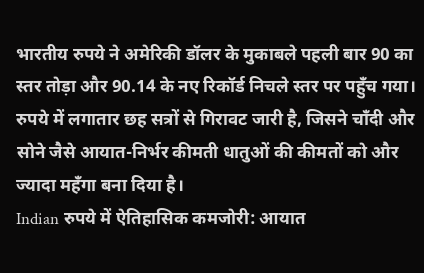भारतीय रुपये ने अमेरिकी डॉलर के मुकाबले पहली बार 90 का स्तर तोड़ा और 90.14 के नए रिकॉर्ड निचले स्तर पर पहुँच गया। रुपये में लगातार छह सत्रों से गिरावट जारी है, जिसने चाँदी और सोने जैसे आयात-निर्भर कीमती धातुओं की कीमतों को और ज्यादा महँगा बना दिया है।
Indian रुपये में ऐतिहासिक कमजोरी: आयात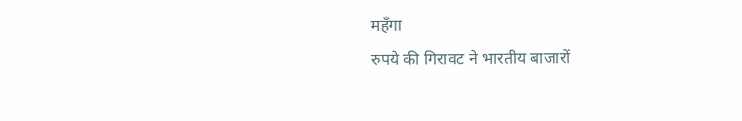महँगा
रुपये की गिरावट ने भारतीय बाजारों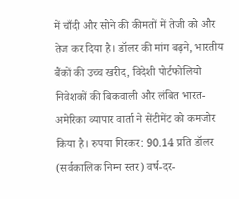में चाँदी और सोने की कीमतों में तेजी को और तेज कर दिया है। डॉलर की मांग बढ़ने, भारतीय बैंकों की उच्च खरीद, विदेशी पोर्टफोलियो निवेशकों की बिकवाली और लंबित भारत-अमेरिका व्यापार वार्ता ने सेंटीमेंट को कमजोर किया है। रुपया गिरकर: 90.14 प्रति डॉलर (सर्वकालिक निम्न स्तर) वर्ष-दर-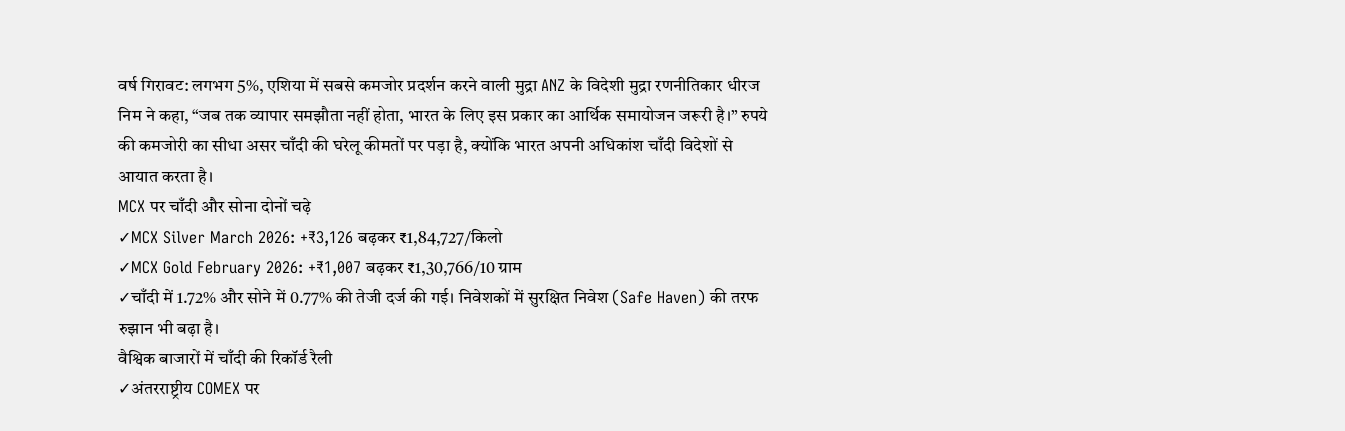वर्ष गिरावट: लगभग 5%, एशिया में सबसे कमजोर प्रदर्शन करने वाली मुद्रा ANZ के विदेशी मुद्रा रणनीतिकार धीरज निम ने कहा, “जब तक व्यापार समझौता नहीं होता, भारत के लिए इस प्रकार का आर्थिक समायोजन जरूरी है।” रुपये की कमजोरी का सीधा असर चाँदी की घरेलू कीमतों पर पड़ा है, क्योंकि भारत अपनी अधिकांश चाँदी विदेशों से आयात करता है।
MCX पर चाँदी और सोना दोनों चढ़े
✓MCX Silver March 2026: +₹3,126 बढ़कर ₹1,84,727/किलो
✓MCX Gold February 2026: +₹1,007 बढ़कर ₹1,30,766/10 ग्राम
✓चाँदी में 1.72% और सोने में 0.77% की तेजी दर्ज की गई। निवेशकों में सुरक्षित निवेश (Safe Haven) की तरफ रुझान भी बढ़ा है।
वैश्विक बाजारों में चाँदी की रिकॉर्ड रैली
✓अंतरराष्ट्रीय COMEX पर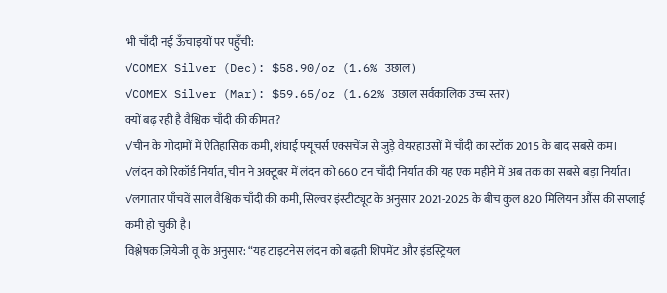भी चाँदी नई ऊँचाइयों पर पहुँची:
✓COMEX Silver (Dec): $58.90/oz (1.6% उछाल)
✓COMEX Silver (Mar): $59.65/oz (1.62% उछाल सर्वकालिक उच्च स्तर)
क्यों बढ़ रही है वैश्विक चाँदी की कीमत?
✓चीन के गोदामों में ऐतिहासिक कमी, शंघाई फ्यूचर्स एक्सचेंज से जुड़े वेयरहाउसों में चाँदी का स्टॉक 2015 के बाद सबसे कम।
✓लंदन को रिकॉर्ड निर्यात, चीन ने अक्टूबर में लंदन को 660 टन चाँदी निर्यात की यह एक महीने में अब तक का सबसे बड़ा निर्यात।
✓लगातार पाँचवें साल वैश्विक चाँदी की कमी, सिल्वर इंस्टीट्यूट के अनुसार 2021-2025 के बीच कुल 820 मिलियन औंस की सप्लाई कमी हो चुकी है।
विश्लेषक ज़ियेजी वू के अनुसार: “यह टाइटनेस लंदन को बढ़ती शिपमेंट और इंडस्ट्रियल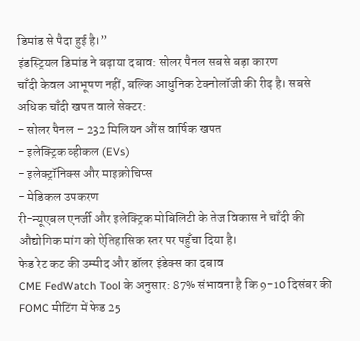डिमांड से पैदा हुई है।”
इंडस्ट्रियल डिमांड ने बढ़ाया दबाव: सोलर पैनल सबसे बड़ा कारण
चाँदी केवल आभूषण नहीं, बल्कि आधुनिक टेक्नोलॉजी की रीढ़ है। सबसे अधिक चाँदी खपत वाले सेक्टर:
- सोलर पैनल – 232 मिलियन औंस वार्षिक खपत
- इलेक्ट्रिक व्हीकल (EVs)
- इलेक्ट्रॉनिक्स और माइक्रोचिप्स
- मेडिकल उपकरण
री-न्यूएबल एनर्जी और इलेक्ट्रिक मोबिलिटी के तेज विकास ने चाँदी की औद्योगिक मांग को ऐतिहासिक स्तर पर पहुँचा दिया है।
फेड रेट कट की उम्मीद और डॉलर इंडेक्स का दबाव
CME FedWatch Tool के अनुसार: 87% संभावना है कि 9-10 दिसंबर की FOMC मीटिंग में फेड 25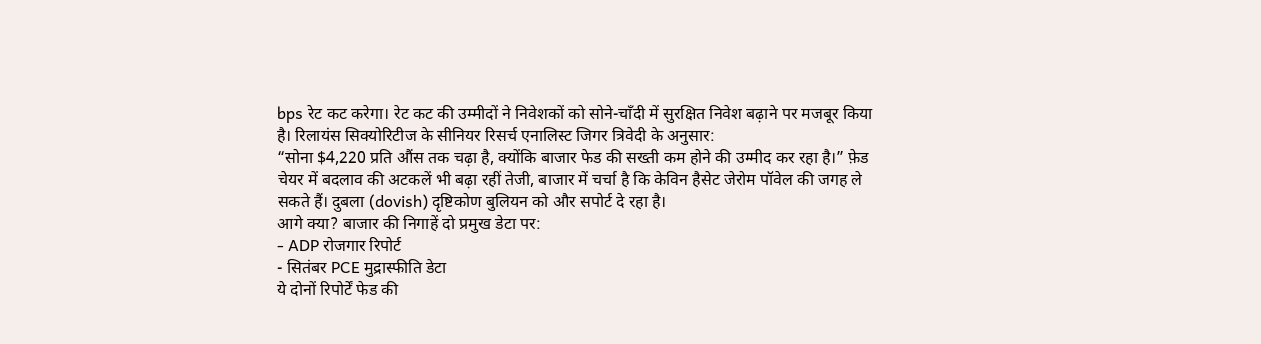bps रेट कट करेगा। रेट कट की उम्मीदों ने निवेशकों को सोने-चाँदी में सुरक्षित निवेश बढ़ाने पर मजबूर किया है। रिलायंस सिक्योरिटीज के सीनियर रिसर्च एनालिस्ट जिगर त्रिवेदी के अनुसार:
“सोना $4,220 प्रति औंस तक चढ़ा है, क्योंकि बाजार फेड की सख्ती कम होने की उम्मीद कर रहा है।” फ़ेड चेयर में बदलाव की अटकलें भी बढ़ा रहीं तेजी, बाजार में चर्चा है कि केविन हैसेट जेरोम पॉवेल की जगह ले सकते हैं। दुबला (dovish) दृष्टिकोण बुलियन को और सपोर्ट दे रहा है।
आगे क्या? बाजार की निगाहें दो प्रमुख डेटा पर:
- ADP रोजगार रिपोर्ट
- सितंबर PCE मुद्रास्फीति डेटा
ये दोनों रिपोर्टें फेड की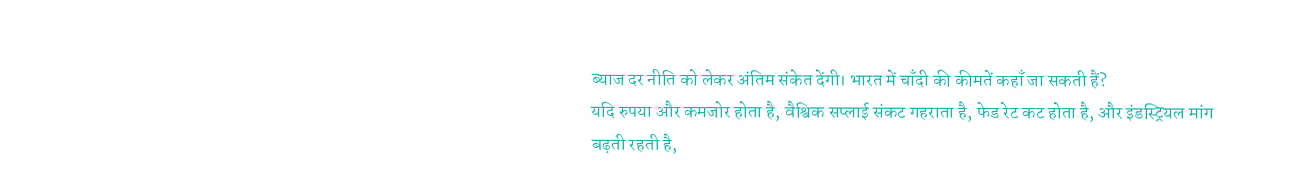ब्याज दर नीति को लेकर अंतिम संकेत देंगी। भारत में चाँदी की कीमतें कहाँ जा सकती हैं?
यदि रुपया और कमजोर होता है, वैश्विक सप्लाई संकट गहराता है, फेड रेट कट होता है, और इंडस्ट्रियल मांग बढ़ती रहती है,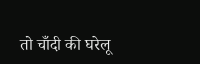तो चाँदी की घरेलू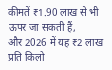कीमतें ₹1.90 लाख से भी ऊपर जा सकती हैं,
और 2026 में यह ₹2 लाख प्रति किलो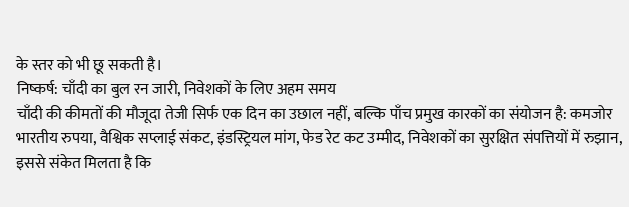के स्तर को भी छू सकती है।
निष्कर्ष: चाँदी का बुल रन जारी, निवेशकों के लिए अहम समय
चाँदी की कीमतों की मौजूदा तेजी सिर्फ एक दिन का उछाल नहीं, बल्कि पाँच प्रमुख कारकों का संयोजन है: कमजोर भारतीय रुपया, वैश्विक सप्लाई संकट, इंडस्ट्रियल मांग, फेड रेट कट उम्मीद, निवेशकों का सुरक्षित संपत्तियों में रुझान, इससे संकेत मिलता है कि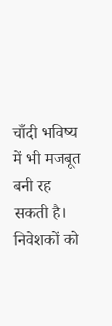चाँदी भविष्य में भी मजबूत बनी रह सकती है।
निवेशकों को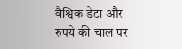वैश्विक डेटा और रुपये की चाल पर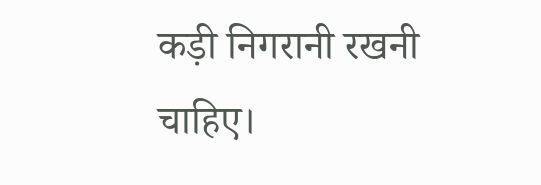कड़ी निगरानी रखनी चाहिए।